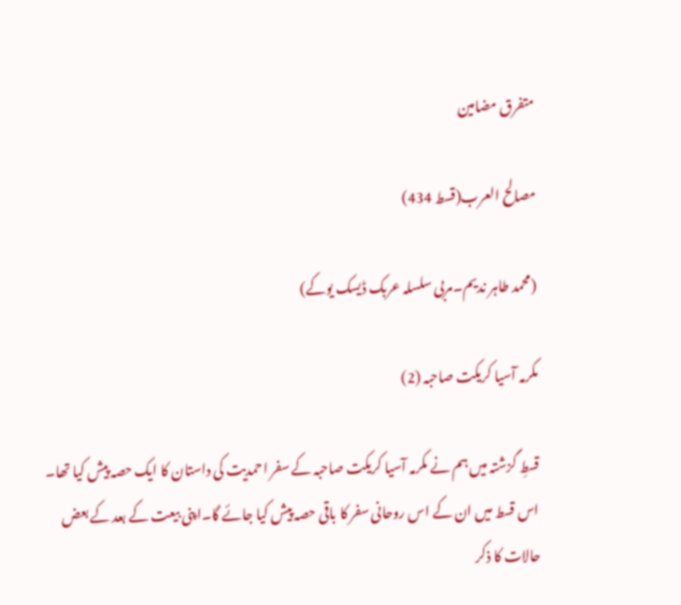متفرق مضامین

مصالح العرب(قسط 434)

(محمد طاہر ندیم۔مربی سلسلہ عربک ڈیسک یوکے)

مکرمہ آسیا کریکت صاحبہ (2)

قسطِ گزشتہ میں ہم نے مکرمہ آسیا کریکت صاحبہ کے سفر احمدیت کی داستان کا ایک حصہ پیش کیا تھا۔ اس قسط میں ان کے اس روحانی سفر کا باقی حصہ پیش کیا جائے گا۔اپنی بیعت کے بعد کے بعض حالات کا ذکر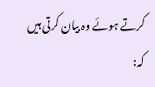کرتے ہوئے وہ بیان کرتی ہیں کہ: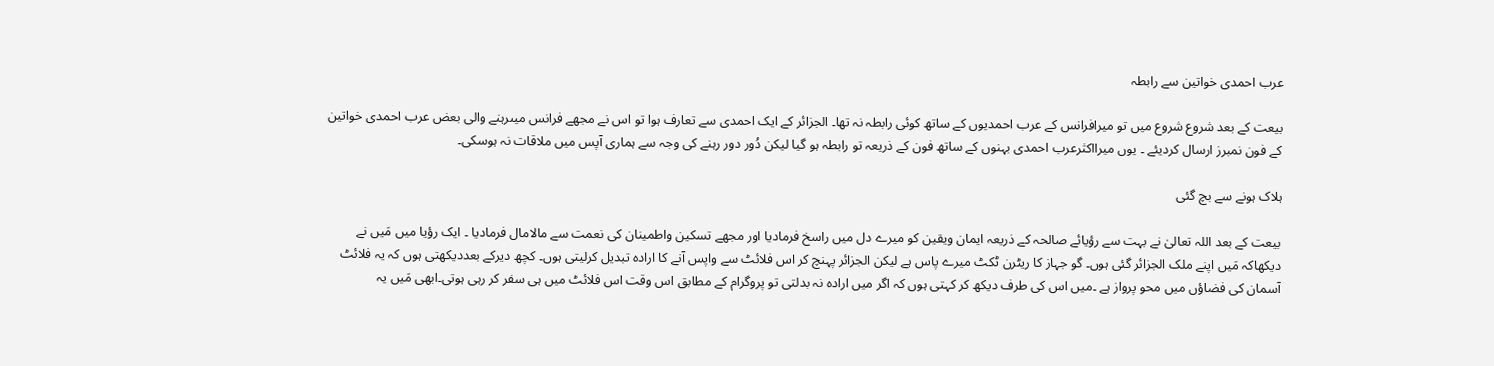عرب احمدی خواتین سے رابطہ

بیعت کے بعد شروع شروع میں تو میرافرانس کے عرب احمدیوں کے ساتھ کوئی رابطہ نہ تھا۔ الجزائر کے ایک احمدی سے تعارف ہوا تو اس نے مجھے فرانس میںرہنے والی بعض عرب احمدی خواتین کے فون نمبرز ارسال کردیئے ۔ یوں میرااکثرعرب احمدی بہنوں کے ساتھ فون کے ذریعہ تو رابطہ ہو گیا لیکن دُور دور رہنے کی وجہ سے ہماری آپس میں ملاقات نہ ہوسکی۔

ہلاک ہونے سے بچ گئی

بیعت کے بعد اللہ تعالیٰ نے بہت سے رؤیائے صالحہ کے ذریعہ ایمان ویقین کو میرے دل میں راسخ فرمادیا اور مجھے تسکین واطمینان کی نعمت سے مالامال فرمادیا ۔ ایک رؤیا میں مَیں نے دیکھاکہ مَیں اپنے ملک الجزائر گئی ہوں۔ گو جہاز کا ریٹرن ٹکٹ میرے پاس ہے لیکن الجزائر پہنچ کر اس فلائٹ سے واپس آنے کا ارادہ تبدیل کرلیتی ہوں۔ کچھ دیرکے بعددیکھتی ہوں کہ یہ فلائٹ آسمان کی فضاؤں میں محو پرواز ہے ۔میں اس کی طرف دیکھ کر کہتی ہوں کہ اگر میں ارادہ نہ بدلتی تو پروگرام کے مطابق اس وقت اس فلائٹ میں ہی سفر کر رہی ہوتی۔ابھی مَیں یہ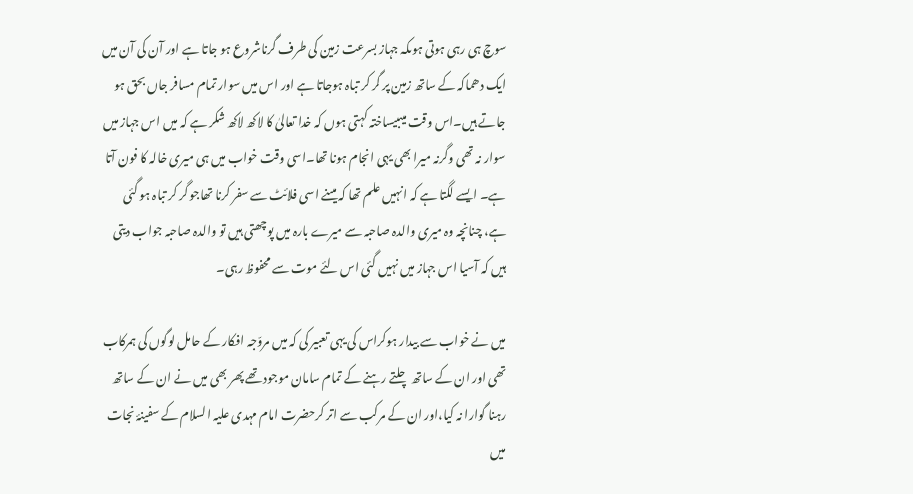سوچ ہی رہی ہوتی ہوںکہ جہاز بسرعت زمین کی طرف گرناشروع ہو جاتا ہے اور آن کی آن میں ایک دھماکہ کے ساتھ زمین پر گر کر تباہ ہوجاتا ہے اور اس میں سوار تمام مسافر جاں بحق ہو جاتے ہیں۔اس وقت میںبیساختہ کہتی ہوں کہ خدا تعالیٰ کا لاکھ لاکھ شکر ہے کہ میں اس جہاز میں سوار نہ تھی وگرنہ میرا بھی یہی انجام ہونا تھا۔اسی وقت خواب میں ہی میری خالہ کا فون آتا ہے۔ ایسے لگتا ہے کہ انہیں علم تھا کہ میںنے اسی فلائٹ سے سفر کرنا تھاجو گر کر تباہ ہو گئی ہے، چنانچہ وہ میری والدہ صاحبہ سے میرے بارہ میں پوچھتی ہیں تو والدہ صاحبہ جواب دیتی ہیں کہ آسیا اس جہاز میں نہیں گئی اس لئے موت سے محفوظ رہی۔

میں نے خواب سے بیدار ہوکراس کی یہی تعبیر کی کہ میں مروّجہ افکار کے حامل لوگوں کی ہمرکاب تھی اور ان کے ساتھ چلتے رہنے کے تمام سامان موجود تھے پھر بھی میں نے ان کے ساتھ رہنا گوارا نہ کیا،اور ان کے مرکب سے اتر کرحضرت امام مہدی علیہ السلام کے سفینۂ نجات میں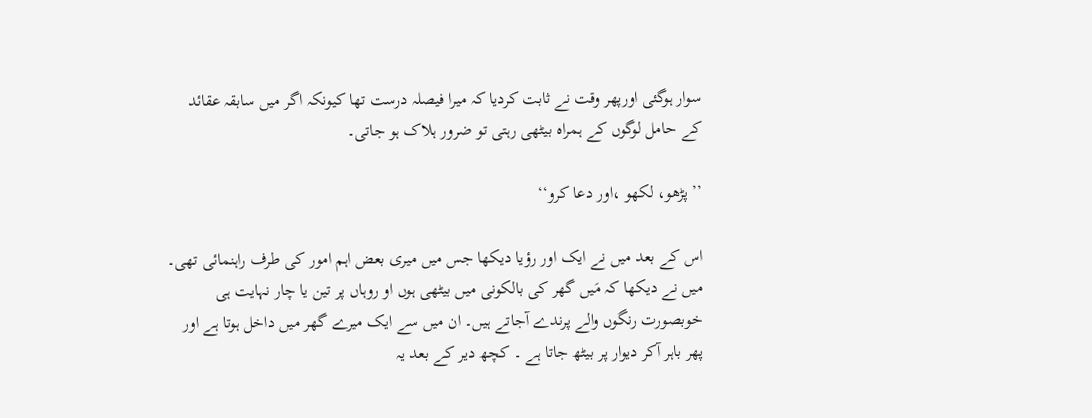سوار ہوگئی اورپھر وقت نے ثابت کردیا کہ میرا فیصلہ درست تھا کیونکہ اگر میں سابقہ عقائد کے حامل لوگوں کے ہمراہ بیٹھی رہتی تو ضرور ہلاک ہو جاتی۔

’’ پڑھو، لکھو ،اور دعا کرو‘‘

اس کے بعد میں نے ایک اور رؤیا دیکھا جس میں میری بعض اہم امور کی طرف راہنمائی تھی۔ میں نے دیکھا کہ مَیں گھر کی بالکونی میں بیٹھی ہوں او روہاں پر تین یا چار نہایت ہی خوبصورت رنگوں والے پرندے آجاتے ہیں۔ ان میں سے ایک میرے گھر میں داخل ہوتا ہے اور پھر باہر آکر دیوار پر بیٹھ جاتا ہے ۔ کچھ دیر کے بعد یہ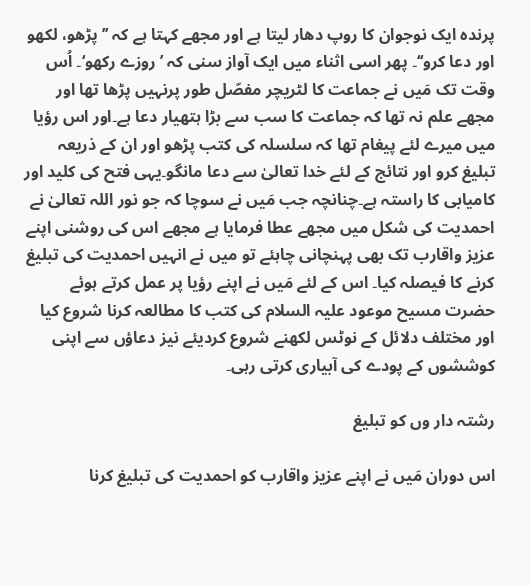پرندہ ایک نوجوان کا روپ دھار لیتا ہے اور مجھے کہتا ہے کہ ’’ پڑھو، لکھو اور دعا کرو‘‘۔ پھر اسی اثناء میں ایک آواز سنی کہ ’روزے رکھو‘۔ اُس وقت تک مَیں نے جماعت کا لٹریچر مفصّل طور پرنہیں پڑھا تھا اور مجھے علم نہ تھا کہ جماعت کا سب سے بڑا ہتھیار دعا ہے۔اور اس رؤیا میں میرے لئے پیغام تھا کہ سلسلہ کی کتب پڑھو اور ان کے ذریعہ تبلیغ کرو اور نتائج کے لئے خدا تعالیٰ سے دعا مانگو۔یہی فتح کی کلید اور کامیابی کا راستہ ہے۔چنانچہ جب مَیں نے سوچا کہ جو نور اللہ تعالیٰ نے احمدیت کی شکل میں مجھے عطا فرمایا ہے مجھے اس کی روشنی اپنے عزیز واقارب تک بھی پہنچانی چاہئے تو میں نے انہیں احمدیت کی تبلیغ کرنے کا فیصلہ کیا۔ اس کے لئے مَیں نے اپنے رؤیا پر عمل کرتے ہوئے حضرت مسیح موعود علیہ السلام کی کتب کا مطالعہ کرنا شروع کیا اور مختلف دلائل کے نوٹس لکھنے شروع کردیئے نیز دعاؤں سے اپنی کوششوں کے پودے کی آبیاری کرتی رہی۔

رشتہ دار وں کو تبلیغ

اس دوران مَیں نے اپنے عزیز واقارب کو احمدیت کی تبلیغ کرنا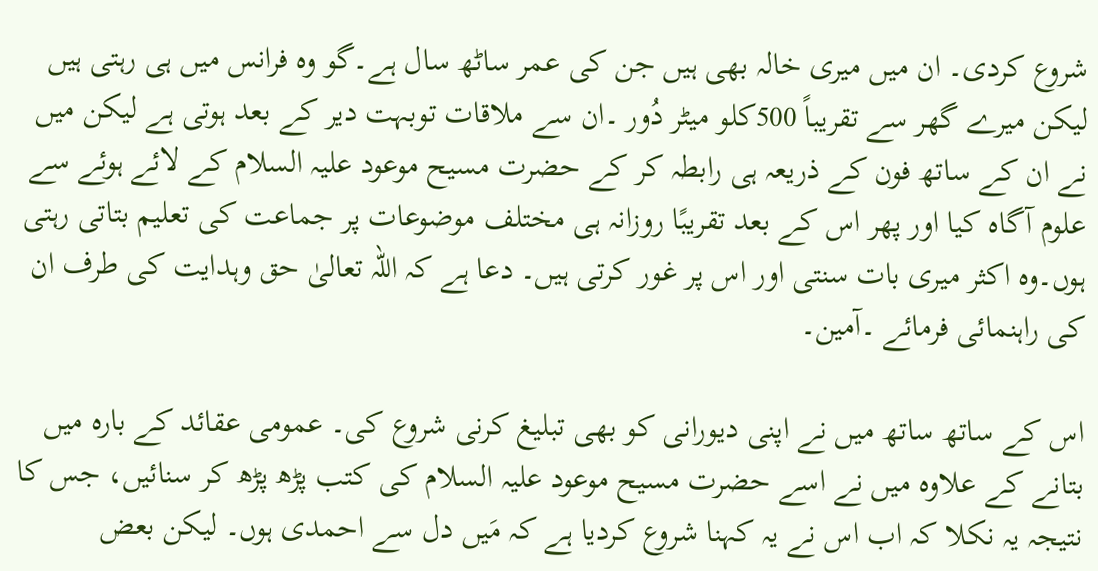شروع کردی۔ ان میں میری خالہ بھی ہیں جن کی عمر ساٹھ سال ہے۔گو وہ فرانس میں ہی رہتی ہیں لیکن میرے گھر سے تقریباً 500کلو میٹر دُور ۔ان سے ملاقات توبہت دیر کے بعد ہوتی ہے لیکن میں نے ان کے ساتھ فون کے ذریعہ ہی رابطہ کر کے حضرت مسیح موعود علیہ السلام کے لائے ہوئے سے علوم آگاہ کیا اور پھر اس کے بعد تقریبًا روزانہ ہی مختلف موضوعات پر جماعت کی تعلیم بتاتی رہتی ہوں۔وہ اکثر میری بات سنتی اور اس پر غور کرتی ہیں۔ دعا ہے کہ اللہ تعالیٰ حق وہدایت کی طرف ان کی راہنمائی فرمائے ۔آمین۔

اس کے ساتھ ساتھ میں نے اپنی دیورانی کو بھی تبلیغ کرنی شروع کی۔ عمومی عقائد کے بارہ میں بتانے کے علاوہ میں نے اسے حضرت مسیح موعود علیہ السلام کی کتب پڑھ پڑھ کر سنائیں، جس کا نتیجہ یہ نکلا کہ اب اس نے یہ کہنا شروع کردیا ہے کہ مَیں دل سے احمدی ہوں۔ لیکن بعض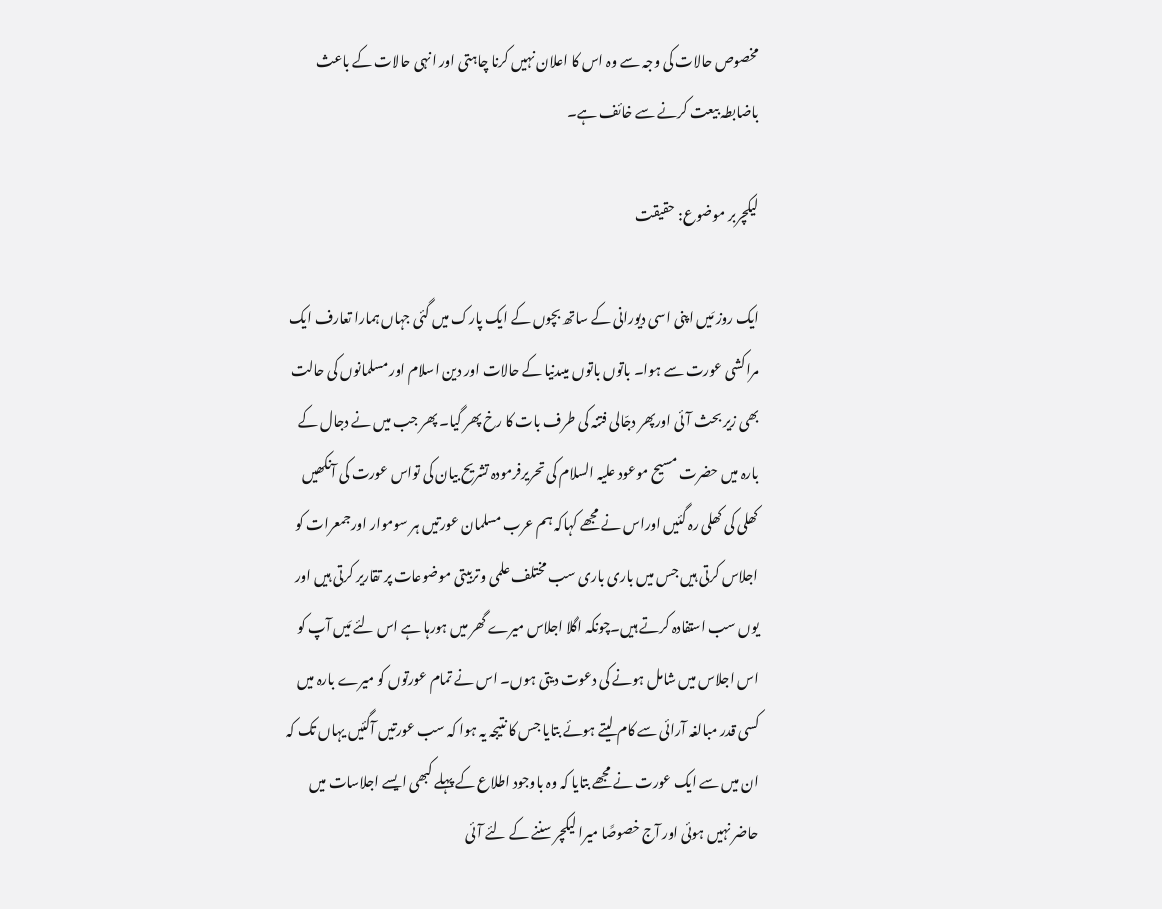مخصوص حالات کی وجہ سے وہ اس کا اعلان نہیں کرنا چاہتی اور انہی حالات کے باعث باضابطہ بیعت کرنے سے خائف ہے۔

لیکچربر موضوع: حقیقت

ایک روز مَیں اپنی اسی دیورانی کے ساتھ بچوں کے ایک پارک میں گئی جہاں ہمارا تعارف ایک مراکشی عورت سے ہوا۔ باتوں باتوں میںدنیا کے حالات اور دین اسلام اور مسلمانوں کی حالت بھی زیر بحث آئی اورپھر دجّالی فتنہ کی طرف بات کا رخ پھر گیا۔ پھر جب میں نے دجال کے بارہ میں حضرت مسیح موعود علیہ السلام کی تحریرفرمودہ تشریح بیان کی تواس عورت کی آنکھیں کھلی کی کھلی رہ گئیں اوراس نے مجھے کہاکہ ہم عرب مسلمان عورتیں ہر سوموار اورجمعرات کو اجلاس کرتی ہیں جس میں باری باری سب مختلف علمی وتربیتی موضوعات پر تقاریر کرتی ہیں اور یوں سب استفادہ کرتے ہیں۔چونکہ اگلا اجلاس میرے گھر میں ہورہا ہے اس لئے مَیں آپ کو اس اجلاس میں شامل ہونے کی دعوت دیتی ہوں۔ اس نے تمام عورتوں کو میرے بارہ میں کسی قدر مبالغہ آرائی سے کام لیتے ہوئے بتایا جس کا نتیجہ یہ ہوا کہ سب عورتیں آگئیں یہاں تک کہ ان میں سے ایک عورت نے مجھے بتایا کہ وہ باوجود اطلاع کے پہلے کبھی ایسے اجلاسات میں حاضر نہیں ہوئی اور آج خصوصًا میرا لیکچر سننے کے لئے آئی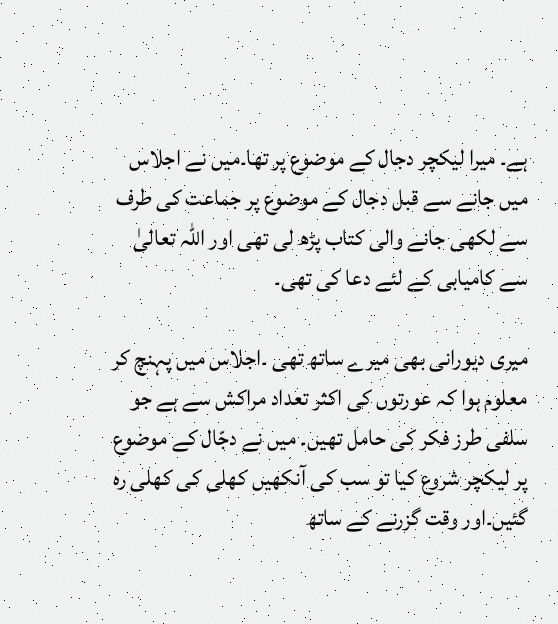ہے۔ میرا لیکچر دجال کے موضوع پر تھا۔میں نے اجلاس میں جانے سے قبل دجال کے موضوع پر جماعت کی طرف سے لکھی جانے والی کتاب پڑھ لی تھی اور اللہ تعالیٰ سے کامیابی کے لئے دعا کی تھی۔

میری دیورانی بھی میرے ساتھ تھی ۔اجلاس میں پہنچ کر معلوم ہوا کہ عورتوں کی اکثر تعداد مراکش سے ہے جو سلفی طرز فکر کی حامل تھیں۔ میں نے دجّال کے موضوع پر لیکچر شروع کیا تو سب کی آنکھیں کھلی کی کھلی رہ گئیں۔اور وقت گزرنے کے ساتھ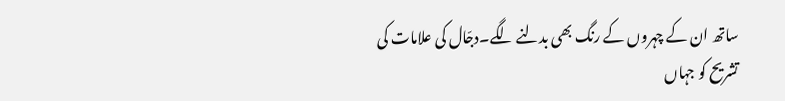ساتھ ان کے چہروں کے رنگ بھی بدلنے لگے۔دجّال کی علامات کی تشریح کو جہاں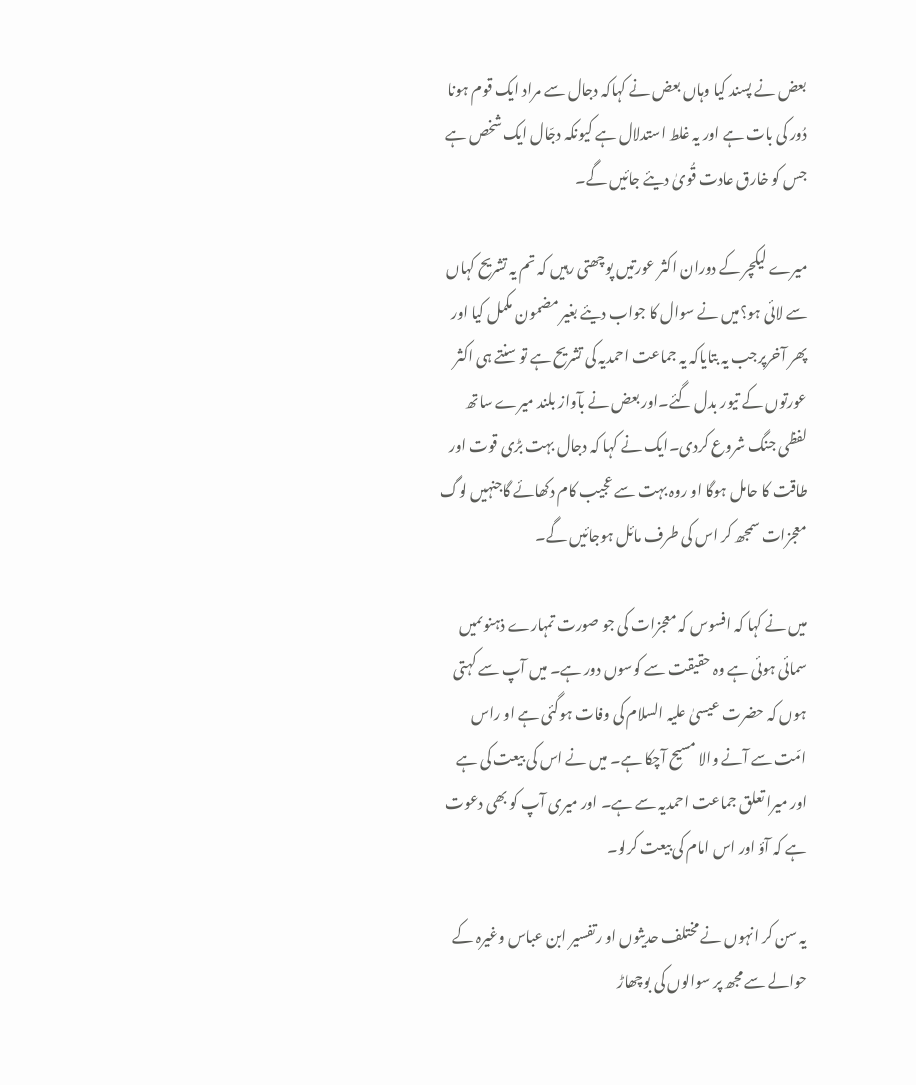بعض نے پسند کیا وہاں بعض نے کہاکہ دجال سے مراد ایک قوم ہونا دُور کی بات ہے اور یہ غلط استدلال ہے کیونکہ دجّال ایک شخص ہے جس کو خارق عادت قُویٰ دیئے جائیں گے۔

میرے لیکچر کے دوران اکثر عورتیں پوچھتی رہیں کہ تم یہ تشریح کہاں سے لائی ہو؟میں نے سوال کا جواب دیئے بغیر مضمون مکمل کیا اور پھر آخرپرجب یہ بتایاکہ یہ جماعت احمدیہ کی تشریح ہے تو سنتے ہی اکثر عورتوں کے تیور بدل گئے۔اور بعض نے بآواز بلند میرے ساتھ لفظی جنگ شروع کردی۔ایک نے کہا کہ دجال بہت بڑی قوت اور طاقت کا حامل ہوگا او روہ بہت سے عجیب کام دکھائے گاجنہیں لوگ معجزات سمجھ کر اس کی طرف مائل ہوجائیں گے۔

میں نے کہا کہ افسوس کہ معجزات کی جو صورت تمہارے ذہنوںمیں سمائی ہوئی ہے وہ حقیقت سے کوسوں دور ہے۔ میں آپ سے کہتی ہوں کہ حضرت عیسیٰ علیہ السلام کی وفات ہوگئی ہے او راس امّت سے آنے والا مسیح آچکا ہے۔ میں نے اس کی بیعت کی ہے اور میرا تعلق جماعت احمدیہ سے ہے۔ اور میری آپ کو بھی دعوت ہے کہ آؤ اور اس امام کی بیعت کرلو۔

یہ سن کر انہوں نے مختلف حدیثوں او رتفسیر ابن عباس وغیرہ کے حوالے سے مجھ پر سوالوں کی بوچھاڑ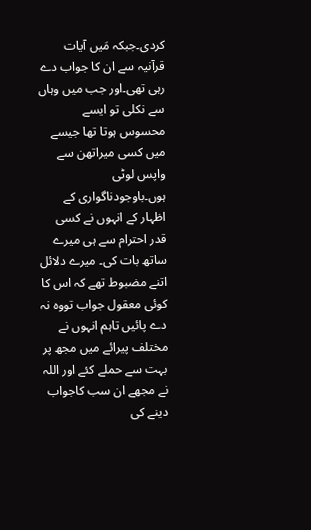کردی۔جبکہ مَیں آیات قرآنیہ سے ان کا جواب دے رہی تھی۔اور جب میں وہاں سے نکلی تو ایسے محسوس ہوتا تھا جیسے میں کسی میراتھن سے واپس لوٹی ہوں۔باوجودناگواری کے اظہار کے انہوں نے کسی قدر احترام سے ہی میرے ساتھ بات کی۔ میرے دلائل اتنے مضبوط تھے کہ اس کا کوئی معقول جواب تووہ نہ دے پائیں تاہم انہوں نے مختلف پیرائے میں مجھ پر بہت سے حملے کئے اور اللہ نے مجھے ان سب کاجواب دینے کی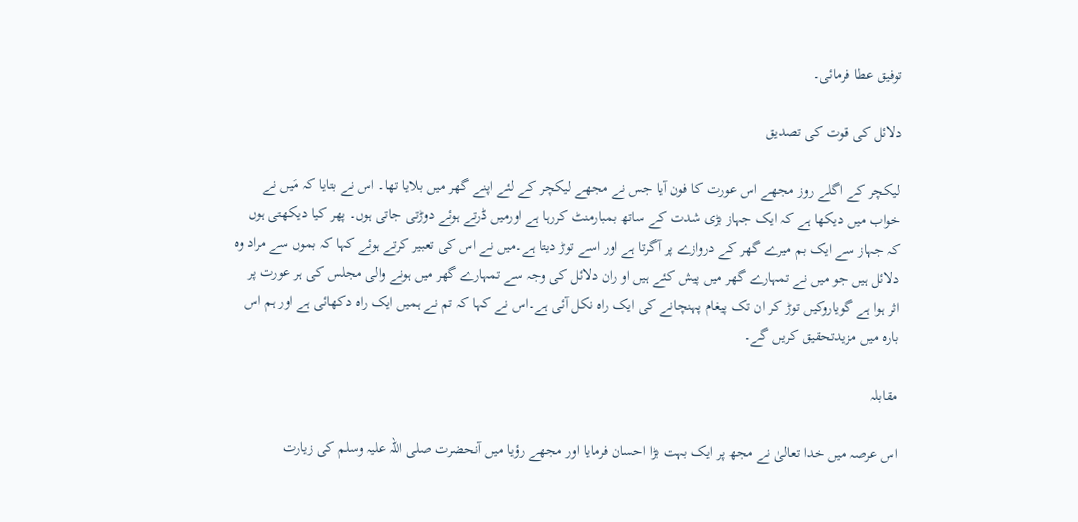توفیق عطا فرمائی۔

دلائل کی قوت کی تصدیق

لیکچر کے اگلے روز مجھے اس عورت کا فون آیا جس نے مجھے لیکچر کے لئے اپنے گھر میں بلایا تھا۔ اس نے بتایا کہ مَیں نے خواب میں دیکھا ہے کہ ایک جہاز بڑی شدت کے ساتھ بمبارمنٹ کررہا ہے اورمیں ڈرتے ہوئے دوڑتی جاتی ہوں۔ پھر کیا دیکھتی ہوں کہ جہاز سے ایک بم میرے گھر کے دروازے پر آگرتا ہے اور اسے توڑ دیتا ہے۔میں نے اس کی تعبیر کرتے ہوئے کہا کہ بموں سے مراد وہ دلائل ہیں جو میں نے تمہارے گھر میں پیش کئے ہیں او ران دلائل کی وجہ سے تمہارے گھر میں ہونے والی مجلس کی ہر عورت پر اثر ہوا ہے گویاروکیں توڑ کر ان تک پیغام پہنچانے کی ایک راہ نکل آئی ہے۔اس نے کہا کہ تم نے ہمیں ایک راہ دکھائی ہے اور ہم اس بارہ میں مزیدتحقیق کریں گے۔

مقابلہ

اس عرصہ میں خدا تعالیٰ نے مجھ پر ایک بہت بڑا احسان فرمایا اور مجھے رؤیا میں آنحضرت صلی اللہ علیہ وسلم کی زیارت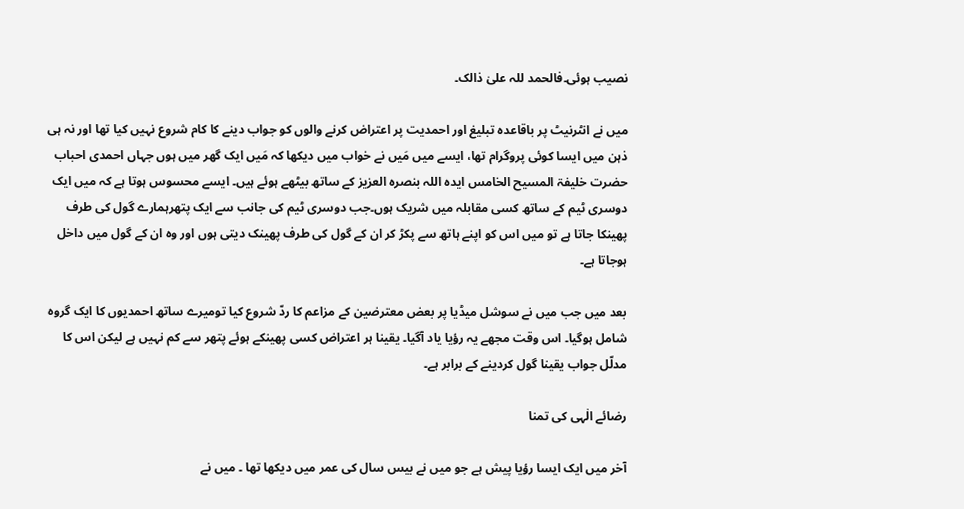نصیب ہوئی۔فالحمد للہ علیٰ ذالک۔

میں نے انٹرنیٹ پر باقاعدہ تبلیغ اور احمدیت پر اعتراض کرنے والوں کو جواب دینے کا کام شروع نہیں کیا تھا اور نہ ہی ذہن میں ایسا کوئی پروگرام تھا، ایسے میں مَیں نے خواب میں دیکھا کہ مَیں ایک گھر میں ہوں جہاں احمدی احباب حضرت خلیفۃ المسیح الخامس ایدہ اللہ بنصرہ العزیز کے ساتھ بیٹھے ہوئے ہیں۔ ایسے محسوس ہوتا ہے کہ میں ایک دوسری ٹیم کے ساتھ کسی مقابلہ میں شریک ہوں۔جب دوسری ٹیم کی جانب سے ایک پتھرہمارے گول کی طرف پھینکا جاتا ہے تو میں اس کو اپنے ہاتھ سے پکڑ کر ان کے گول کی طرف پھینک دیتی ہوں اور وہ ان کے گول میں داخل ہوجاتا ہے۔

بعد میں جب میں نے سوشل میڈیا پر بعض معترضین کے مزاعم کا ردّ شروع کیا تومیرے ساتھ احمدیوں کا ایک گروہ شامل ہوگیا۔ اس وقت مجھے یہ رؤیا یاد آگیا۔ یقینا ہر اعتراض کسی پھینکے ہوئے پتھر سے کم نہیں ہے لیکن اس کا مدلّل جواب یقینا گول کردینے کے برابر ہے۔

رضائے الٰہی کی تمنا

آخر میں ایک ایسا رؤیا پیش ہے جو میں نے بیس سال کی عمر میں دیکھا تھا ۔ میں نے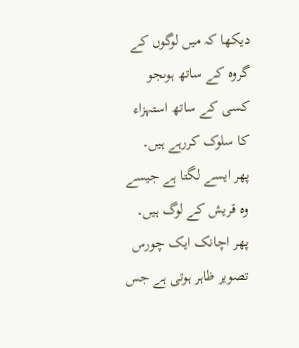دیکھا کہ میں لوگوں کے گروہ کے ساتھ ہوںجو کسی کے ساتھ استہزاء کا سلوک کررہے ہیں۔ پھر ایسے لگتا ہے جیسے وہ قریش کے لوگ ہیں۔ پھر اچانک ایک چورس تصویر ظاہر ہوتی ہے جس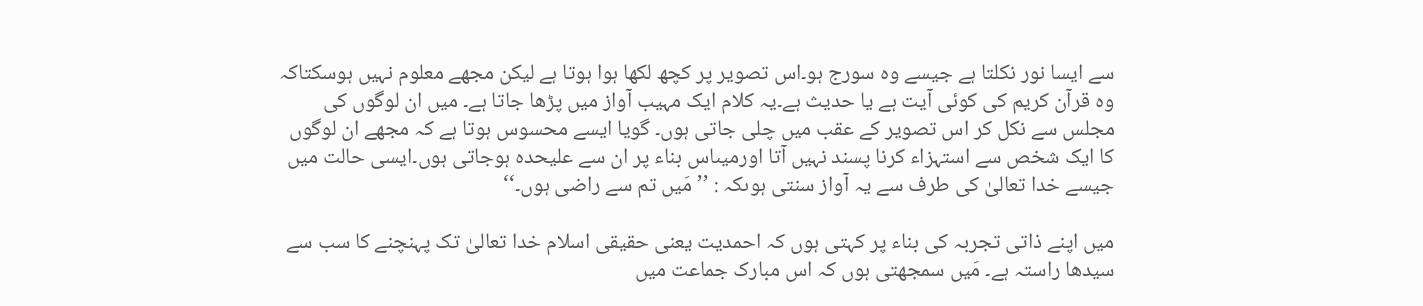سے ایسا نور نکلتا ہے جیسے وہ سورج ہو۔اس تصویر پر کچھ لکھا ہوا ہوتا ہے لیکن مجھے معلوم نہیں ہوسکتاکہ وہ قرآن کریم کی کوئی آیت ہے یا حدیث ہے۔یہ کلام ایک مہیب آواز میں پڑھا جاتا ہے۔ میں ان لوگوں کی مجلس سے نکل کر اس تصویر کے عقب میں چلی جاتی ہوں۔ گویا ایسے محسوس ہوتا ہے کہ مجھے ان لوگوں کا ایک شخص سے استہزاء کرنا پسند نہیں آتا اورمیںاس بناء پر ان سے علیحدہ ہوجاتی ہوں۔ایسی حالت میں جیسے خدا تعالیٰ کی طرف سے یہ آواز سنتی ہوںکہ : ’’مَیں تم سے راضی ہوں۔‘‘

میں اپنے ذاتی تجربہ کی بناء پر کہتی ہوں کہ احمدیت یعنی حقیقی اسلام خدا تعالیٰ تک پہنچنے کا سب سے سیدھا راستہ ہے۔ مَیں سمجھتی ہوں کہ اس مبارک جماعت میں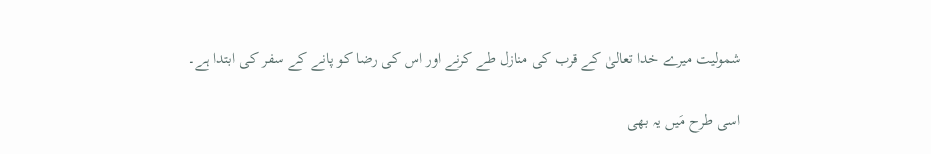شمولیت میرے خدا تعالیٰ کے قرب کی منازل طے کرنے اور اس کی رضا کو پانے کے سفر کی ابتدا ہے۔

اسی طرح مَیں یہ بھی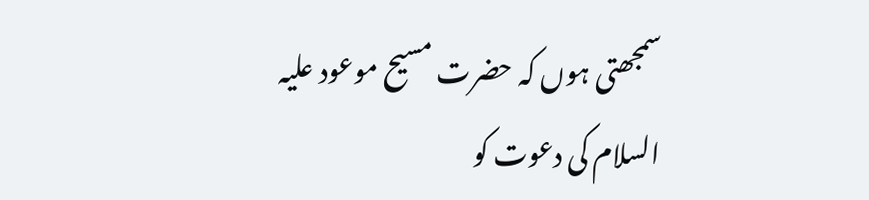سمجھتی ہوں کہ حضرت مسیح موعود علیہ السلام کی دعوت کو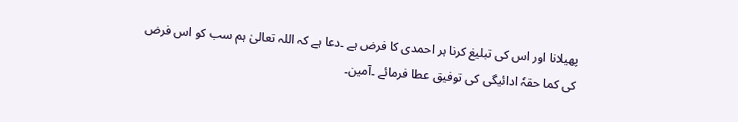پھیلانا اور اس کی تبلیغ کرنا ہر احمدی کا فرض ہے ۔دعا ہے کہ اللہ تعالیٰ ہم سب کو اس فرض کی کما حقہٗ ادائیگی کی توفیق عطا فرمائے ۔آمین۔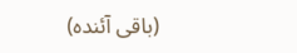(باقی آئندہ)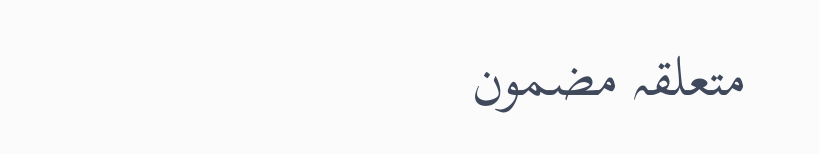متعلقہ مضمون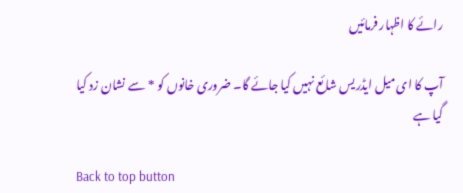رائے کا اظہار فرمائیں

آپ کا ای میل ایڈریس شائع نہیں کیا جائے گا۔ ضروری خانوں کو * سے نشان زد کیا گیا ہے

Back to top button